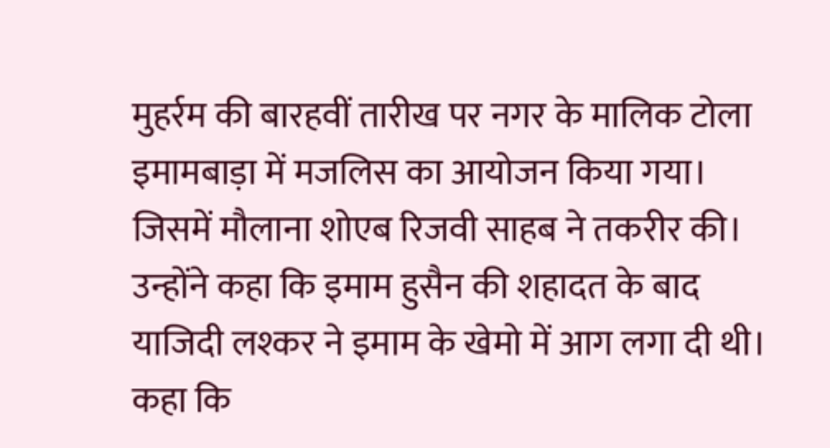मुहर्रम की बारहवीं तारीख पर नगर के मालिक टोला इमामबाड़ा में मजलिस का आयोजन किया गया। जिसमें मौलाना शोएब रिजवी साहब ने तकरीर की। उन्होंने कहा कि इमाम हुसैन की शहादत के बाद याजिदी लश्कर ने इमाम के खेमो में आग लगा दी थी।
कहा कि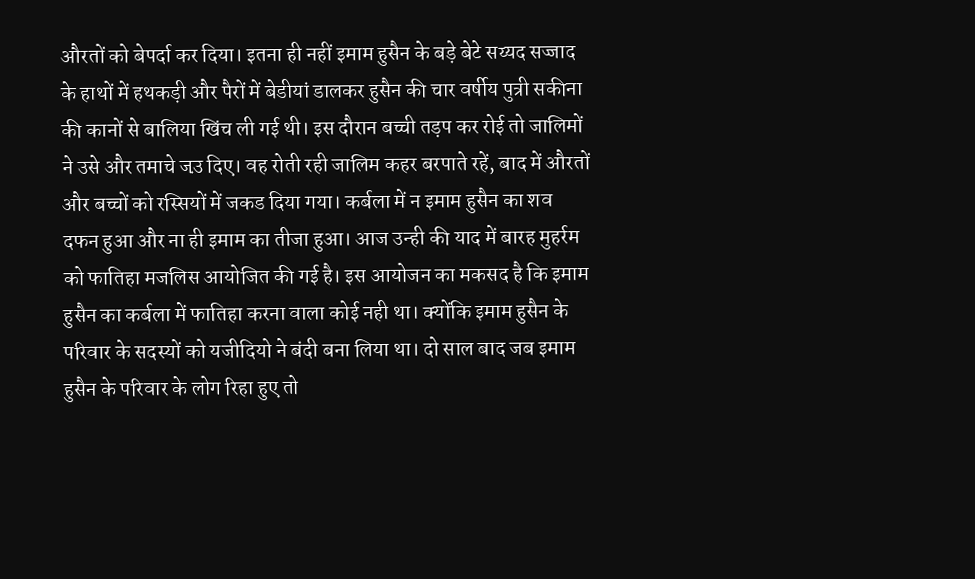औरतों को बेपर्दा कर दिया। इतना ही नहीं इमाम हुसैन के बड़े बेटे सय्यद सज्जाद के हाथों में हथकड़ी और पैरों में बेडीयां डालकर हुसैन की चार वर्षीय पुत्री सकीना की कानों से बालिया खिंच ली गई थी। इस दौरान बच्ची तड़प कर रोई तो जालिमों ने उसे और तमाचे जउ़ दिए। वह रोती रही जालिम कहर बरपाते रहें, बाद में औरतों और बच्चों को रस्सियों में जकड दिया गया। कर्बला में न इमाम हुसैन का शव दफन हुआ और ना ही इमाम का तीजा हुआ। आज उन्ही की याद में बारह मुहर्रम को फातिहा मजलिस आयोजित की गई है। इस आयोजन का मकसद है कि इमाम हुसैन का कर्बला में फातिहा करना वाला कोई नही था। क्योंकि इमाम हुसैन के परिवार के सदस्यों को यजीदियो ने बंदी बना लिया था। दो साल बाद जब इमाम हुसैन के परिवार के लोग रिहा हुए तो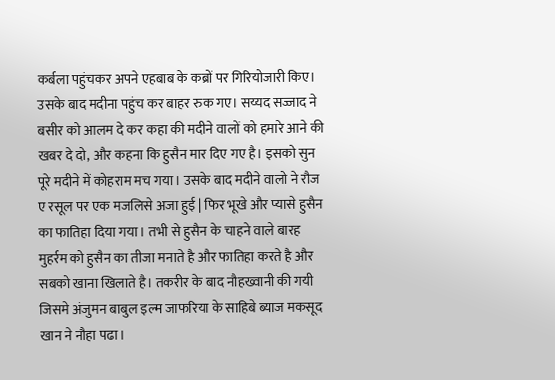कर्बला पहुंचकर अपने एहबाब के कब्रों पर गिरियोजारी किए। उसके बाद मदीना पहुंच कर बाहर रुक गए। सय्यद सज्जाद ने बसीर को आलम दे कर कहा की मदीने वालों को हमारे आने की खबर दे दो, और कहना कि हुसैन मार दिए गए है। इसको सुन पूरे मदीने में कोहराम मच गया। उसके बाद मदीने वालो ने रौज ए रसूल पर एक मजलिसे अजा हुई | फिर भूखे और प्यासे हुसैन का फातिहा दिया गया। तभी से हुसैन के चाहने वाले बारह मुहर्रम को हुसैन का तीजा मनाते है और फातिहा करते है और सबको खाना खिलाते है। तकरीर के बाद नौहख्वानी की गयी जिसमे अंजुमन बाबुल इल्म जाफरिया के साहिबे ब्याज मकसूद खान ने नौहा पढा।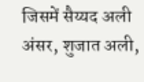जिसमें सैय्यद अली अंसर, शुजात अली,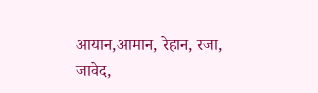आयान,आमान, रेहान, रजा, जावेद,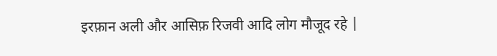इरफ़ान अली और आसिफ़ रिजवी आदि लोग मौजूद रहे |